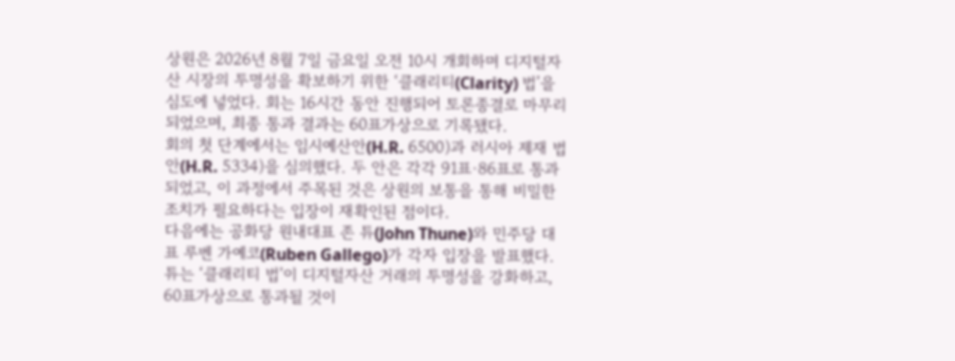상원은 2026년 8월 7일 금요일 오전 10시 개회하며 디지털자산 시장의 투명성을 확보하기 위한 ‘클래리티(Clarity) 법’을 심도에 넣었다. 회는 16시간 동안 진행되어 토론종결로 마무리되었으며, 최종 통과 결과는 60표가상으로 기록됐다.
회의 첫 단계에서는 임시예산안(H.R. 6500)과 러시아 제재 법안(H.R. 5334)을 심의했다. 두 안은 각각 91표·86표로 통과되었고, 이 과정에서 주목된 것은 상원의 보통을 통해 비밀한 조치가 필요하다는 입장이 재확인된 점이다.
다음에는 공화당 원내대표 존 튜(John Thune)와 민주당 대표 루벤 가예코(Ruben Gallego)가 각자 입장을 발표했다. 튜는 ‘클래리티 법’이 디지털자산 거래의 투명성을 강화하고, 60표가상으로 통과될 것이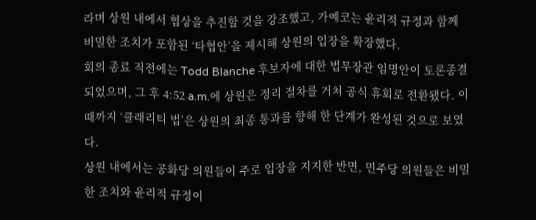라며 상원 내에서 협상을 추진할 것을 강조했고, 가예코는 윤리적 규정과 함께 비밀한 조치가 포함된 ‘타협안’을 제시해 상원의 입장을 확장했다.
회의 종료 직전에는 Todd Blanche 후보자에 대한 법무장관 임명안이 토론종결되었으며, 그 후 4:52 a.m.에 상원은 정리 절차를 거쳐 공식 휴회로 전환됐다. 이때까지 ‘클래리티 법’은 상원의 최종 통과를 향해 한 단계가 완성된 것으로 보였다.
상원 내에서는 공화당 의원들이 주로 입장을 지지한 반면, 민주당 의원들은 비밀한 조치와 윤리적 규정이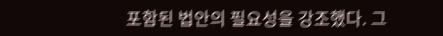포함된 법안의 필요성을 강조했다. 그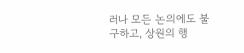러나 모든 논의에도 불구하고, 상원의 행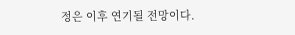정은 이후 연기될 전망이다.